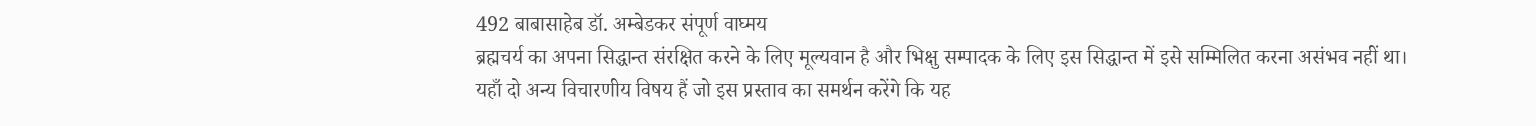492 बाबासाहेब डॉ. अम्बेडकर संपूर्ण वाघ्मय
ब्रह्मचर्य का अपना सिद्धान्त संरक्षित करने के लिए मूल्यवान है और भिक्षु सम्पादक के लिए इस सिद्धान्त में इसे सम्मिलित करना असंभव नहीं था।
यहाँ दो अन्य विचारणीय विषय हैं जो इस प्रस्ताव का समर्थन करेंगे कि यह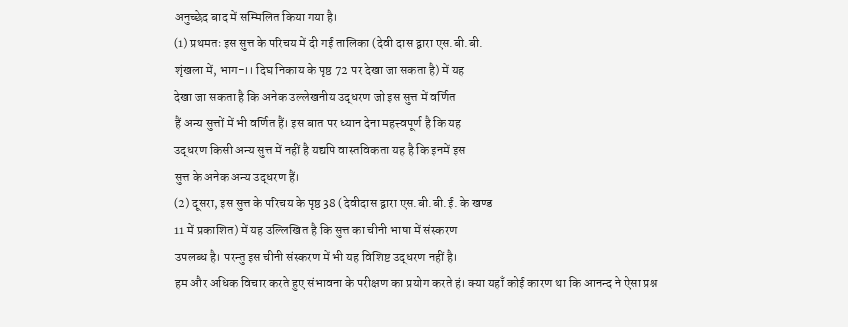अनुच्छेद बाद में सम्मिलित किया गया है।
(1) प्रथमतः इस सुत्त के परिचय में दी गई तालिका (देवी दास द्वारा एस.बी.बी.
शृंखला में, भाग-।। दिघ निकाय के पृष्ठ 72 पर देखा जा सकता है) में यह
देखा जा सकता है कि अनेक उल्लेखनीय उद्धरण जो इस सुत्त में वर्णित
हैं अन्य सुत्तों में भी वर्णित हैं। इस बात पर ध्यान देना महत्त्वपूर्ण है कि यह
उद्धरण किसी अन्य सुत्त में नहीं है यद्यपि वास्तविकता यह है कि इनमें इस
सुत्त के अनेक अन्य उद्धरण हैं।
(2) दूसरा, इस सुत्त के परिचय के पृष्ठ 38 (देवीदास द्वारा एस.बी.बी.ई. के खण्ड
11 में प्रकाशित) में यह उल्लिखित है कि सुत्त का चीनी भाषा में संस्करण
उपलब्ध है। परन्तु इस चीनी संस्करण में भी यह विशिष्ट उद्धरण नहीं है।
हम और अधिक विचार करते हुए संभावना के परीक्षण का प्रयोग करते हं। क्या यहाँ कोई कारण था कि आनन्द ने ऐसा प्रश्न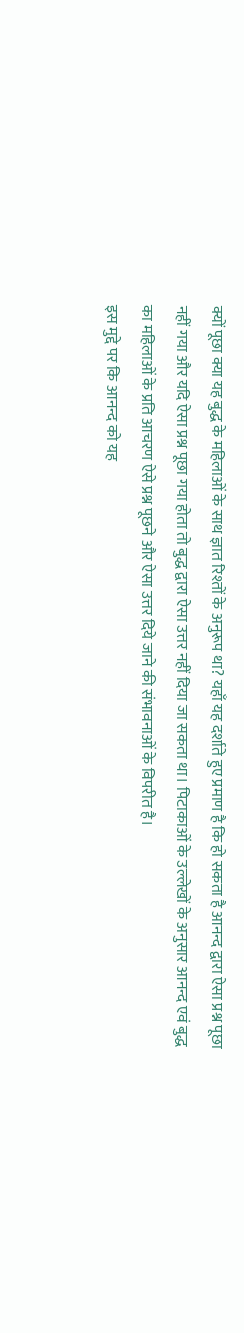क्यों पूछा क्या यह बुद्ध के महिलाओं के साथ ज्ञात रिश्तों के अनुरूप था? यहाँ यह दर्शाते हुए प्रमाण है कि हो सकता है आनन्द द्वारा ऐसा प्रश्न पूछा नहीं गया और यदि ऐसा प्रश्न पूछा गया होता तो बुद्ध द्वारा ऐसा उत्तर नहीं दिया जा सकता था। पिटाकाओं के उल्लेखों के अनुसार आनन्द एवं बुद्ध का महिलाओं के प्रति आचरण ऐसे प्रश्न पूछने और ऐसा उत्तर दिये जाने की संभावनाओं के विपरीत है।
इस मुद्दे पर कि आनन्द को यह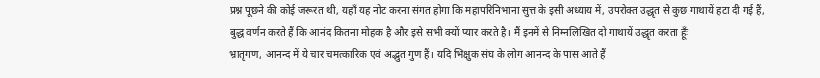प्रश्न पूछने की कोई जरूरत थी, यहाँ यह नोट करना संगत होगा कि महापरिनिभाना सुत्त के इसी अध्याय में, उपरोक्त उद्धृत से कुछ गाथायें हटा दी गई हैं, बुद्ध वर्णन करते हैं कि आनंद कितना मोहक है और इसे सभी क्यों प्यार करते है। मैं इनमें से निम्नलिखित दो गाथायें उद्धृत करता हूँः
भ्रातृगण, आनन्द में ये चार चमत्कारिक एवं अद्भुत गुण हैं। यदि भिक्षुक संघ के लोग आनन्द के पास आते हैं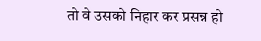तो वे उसको निहार कर प्रसन्न हो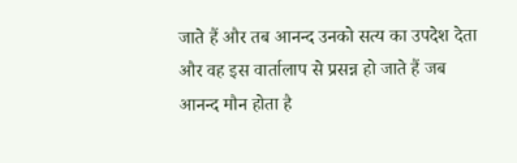जाते हैं और तब आनन्द उनको सत्य का उपदेश देता और वह इस वार्तालाप से प्रसन्न हो जाते हैं जब आनन्द मौन होता है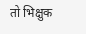तो भिक्षुक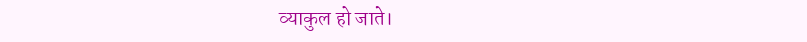व्याकुल हो जाते।